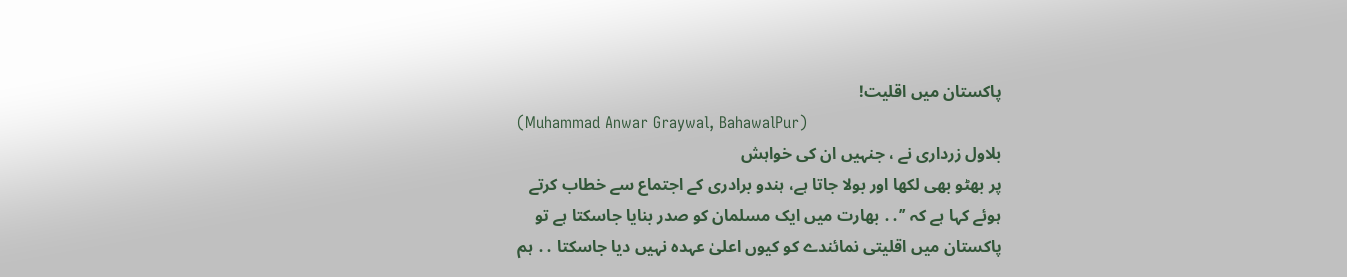پاکستان میں اقلیت!
(Muhammad Anwar Graywal, BahawalPur)
بلاول زرداری نے ، جنہیں ان کی خواہش
پر بھٹو بھی لکھا اور بولا جاتا ہے، ہندو برادری کے اجتماع سے خطاب کرتے
ہوئے کہا ہے کہ ’’․․ بھارت میں ایک مسلمان کو صدر بنایا جاسکتا ہے تو
پاکستان میں اقلیتی نمائندے کو کیوں اعلیٰ عہدہ نہیں دیا جاسکتا ․․ ہم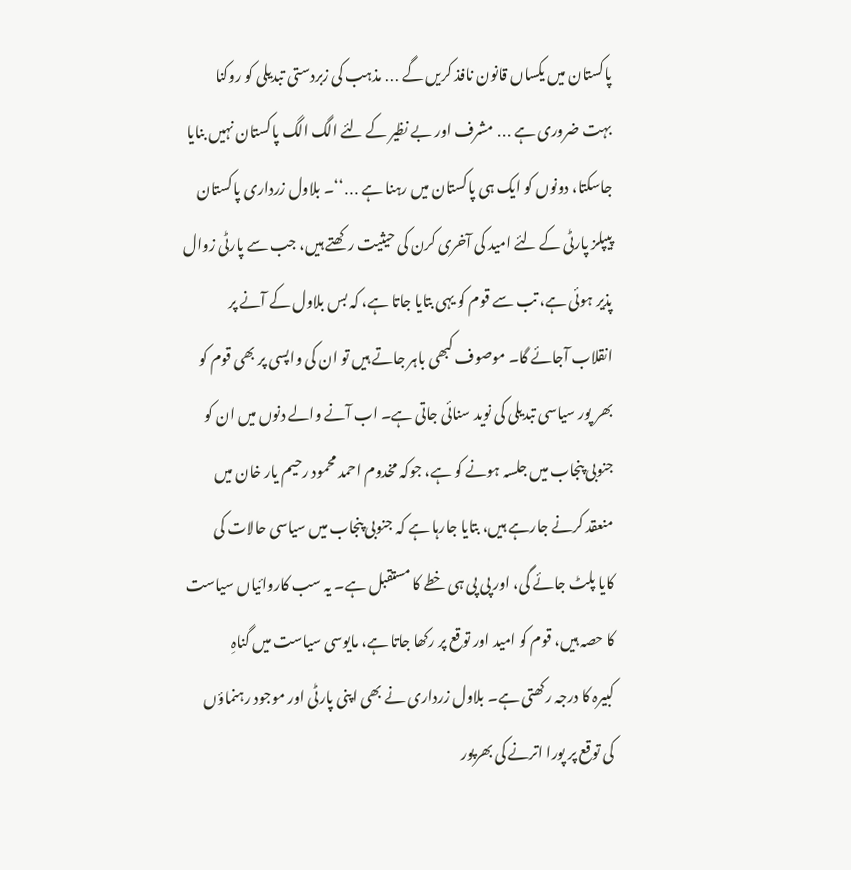پاکستان میں یکساں قانون نافذ کریں گے ․․․ مذہب کی زبردستی تبدیلی کو روکنا
بہت ضروری ہے ․․․ مشرف اور بے نظیر کے لئے الگ الگ پاکستان نہیں بنایا
جاسکتا، دونوں کو ایک ہی پاکستان میں رہنا ہے ․․․‘‘۔ بلاول زرداری پاکستان
پیپلز پارٹی کے لئے امید کی آخری کرن کی حیثیت رکھتے ہیں، جب سے پارٹی زوال
پذیر ہوئی ہے، تب سے قوم کو یہی بتایا جاتا ہے، کہ بس بلاول کے آنے پر
انقلاب آجائے گا۔ موصوف کبھی باہر جاتے ہیں تو ان کی واپسی پر بھی قوم کو
بھر پور سیاسی تبدیلی کی نوید سنائی جاتی ہے۔ اب آنے والے دنوں میں ان کو
جنوبی پنجاب میں جلسہ ہونے کو ہے، جوکہ مخدوم احمد محمود رحیم یار خان میں
منعقد کرنے جارہے ہیں، بتایا جارہا ہے کہ جنوبی پنجاب میں سیاسی حالات کی
کایا پلٹ جائے گی، اور پی پی ہی خطے کا مستقبل ہے۔ یہ سب کاروائیاں سیاست
کا حصہ ہیں، قوم کو امید اور توقع پر رکھا جاتا ہے، مایوسی سیاست میں گناہِ
کبیرہ کا درجہ رکھتی ہے۔ بلاول زرداری نے بھی اپنی پارٹی اور موجود رہنماؤں
کی توقع پر پورا اترنے کی بھرپور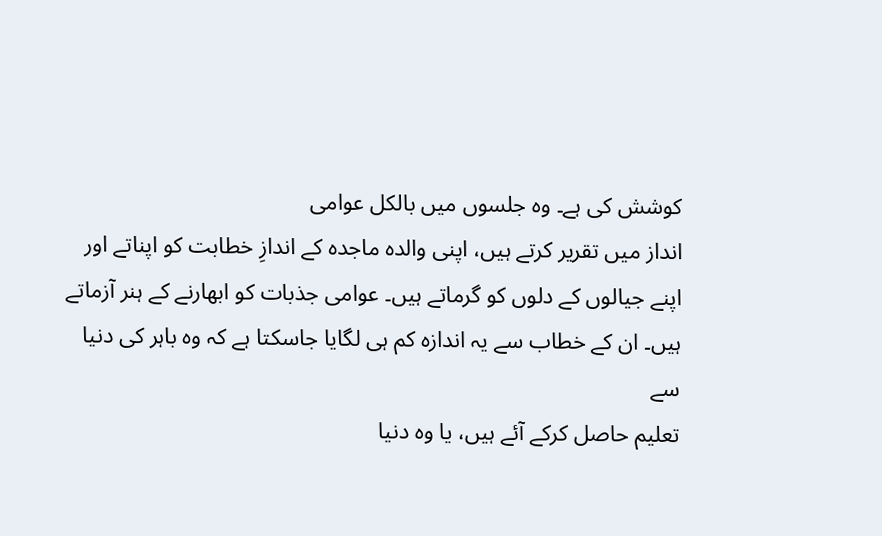کوشش کی ہے۔ وہ جلسوں میں بالکل عوامی
انداز میں تقریر کرتے ہیں، اپنی والدہ ماجدہ کے اندازِ خطابت کو اپناتے اور
اپنے جیالوں کے دلوں کو گرماتے ہیں۔ عوامی جذبات کو ابھارنے کے ہنر آزماتے
ہیں۔ ان کے خطاب سے یہ اندازہ کم ہی لگایا جاسکتا ہے کہ وہ باہر کی دنیا سے
تعلیم حاصل کرکے آئے ہیں، یا وہ دنیا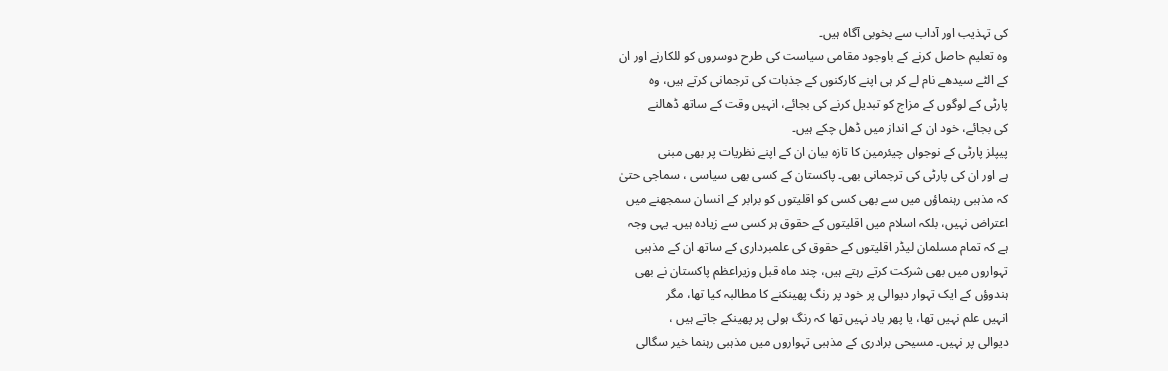کی تہذیب اور آداب سے بخوبی آگاہ ہیں۔
وہ تعلیم حاصل کرنے کے باوجود مقامی سیاست کی طرح دوسروں کو للکارنے اور ان
کے الٹے سیدھے نام لے کر ہی اپنے کارکنوں کے جذبات کی ترجمانی کرتے ہیں، وہ
پارٹی کے لوگوں کے مزاج کو تبدیل کرنے کی بجائے، انہیں وقت کے ساتھ ڈھالنے
کی بجائے، خود ان کے انداز میں ڈھل چکے ہیں۔
پیپلز پارٹی کے نوجواں چیئرمین کا تازہ بیان ان کے اپنے نظریات پر بھی مبنی
ہے اور ان کی پارٹی کی ترجمانی بھی۔ پاکستان کے کسی بھی سیاسی ، سماجی حتیٰ
کہ مذہبی رہنماؤں میں سے بھی کسی کو اقلیتوں کو برابر کے انسان سمجھنے میں
اعتراض نہیں، بلکہ اسلام میں اقلیتوں کے حقوق ہر کسی سے زیادہ ہیں۔ یہی وجہ
ہے کہ تمام مسلمان لیڈر اقلیتوں کے حقوق کی علمبرداری کے ساتھ ان کے مذہبی
تہواروں میں بھی شرکت کرتے رہتے ہیں، چند ماہ قبل وزیراعظم پاکستان نے بھی
ہندوؤں کے ایک تہوار دیوالی پر خود پر رنگ پھینکنے کا مطالبہ کیا تھا، مگر
انہیں علم نہیں تھا، یا پھر یاد نہیں تھا کہ رنگ ہولی پر پھینکے جاتے ہیں ،
دیوالی پر نہیں۔ مسیحی برادری کے مذہبی تہواروں میں مذہبی رہنما خیر سگالی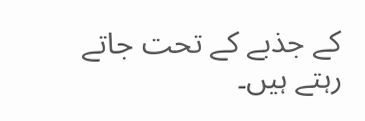کے جذبے کے تحت جاتے رہتے ہیں۔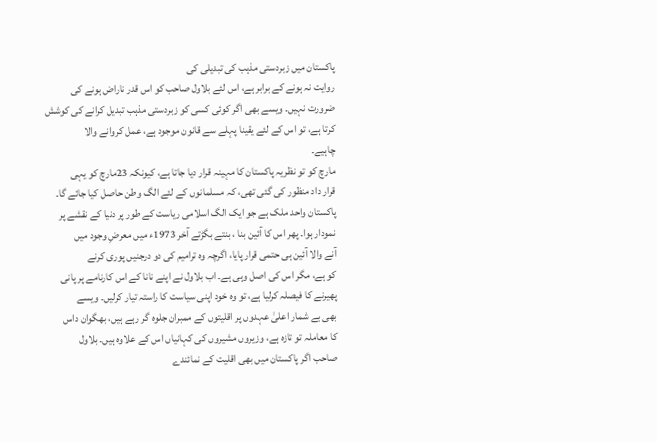پاکستان میں زبردستی مذہب کی تبدیلی کی
روایت نہ ہونے کے برابر ہے، اس لئے بلاول صاحب کو اس قدر ناراض ہونے کی
ضرورت نہیں۔ ویسے بھی اگر کوئی کسی کو زبردستی مذہب تبدیل کرانے کی کوشش
کرتا ہے، تو اس کے لئے یقینا پہلے سے قانون موجود ہے، عمل کروانے والا
چاہیے۔
مارچ کو تو نظریہ پاکستان کا مہینہ قرار دیا جاتا ہے، کیونکہ 23مارچ کو یہی
قرار داد منظور کی گئی تھی، کہ مسلمانوں کے لئے الگ وطن حاصل کیا جائے گا۔
پاکستان واحد ملک ہے جو ایک الگ اسلامی ریاست کے طور پر دنیا کے نقشے پر
نمودار ہوا۔ پھر اس کا آئین بنا ، بنتے بگڑتے آخر 1973ء میں معرضِ وجود میں
آنے والا آئین ہی حتمی قرار پایا، اگرچہ وہ ترامیم کی دو درجنیں پوری کرنے
کو ہے، مگر اس کی اصل وہی ہے۔ اب بلاول نے اپنے نانا کے اس کارنامے پر پانی
پھیرنے کا فیصلہ کرلیا ہے، تو وہ خود اپنی سیاست کا راستہ تیار کرلیں۔ ویسے
بھی بے شمار اعلیٰ عہدوں پر اقلیتوں کے ممبران جلوہ گر رہے ہیں، بھگوان داس
کا معاملہ تو تازہ ہے، وزیروں مشیروں کی کہانیاں اس کے علاوہ ہیں۔ بلاول
صاحب اگر پاکستان میں بھی اقلیت کے نمائندے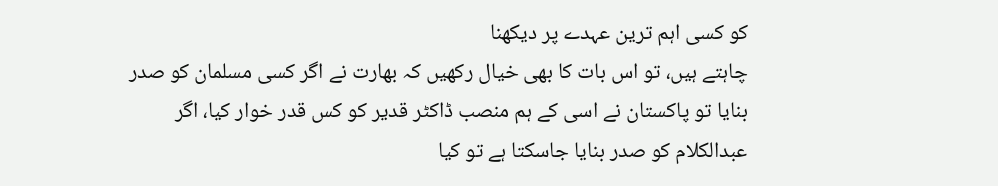کو کسی اہم ترین عہدے پر دیکھنا
چاہتے ہیں، تو اس بات کا بھی خیال رکھیں کہ بھارت نے اگر کسی مسلمان کو صدر
بنایا تو پاکستان نے اسی کے ہم منصب ڈاکٹر قدیر کو کس قدر خوار کیا، اگر
عبدالکلام کو صدر بنایا جاسکتا ہے تو کیا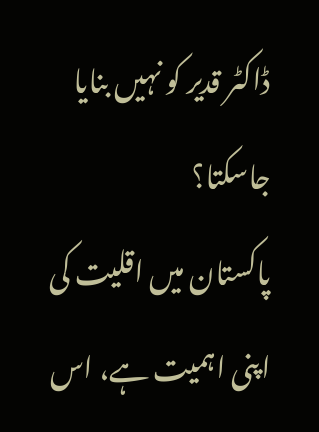ڈاکٹر قدیر کو نہیں بنایا جاسکتا؟
پاکستان میں اقلیت کی اپنی اہمیت ہے، اس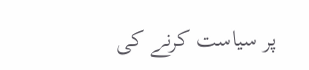پر سیاست کرنے کی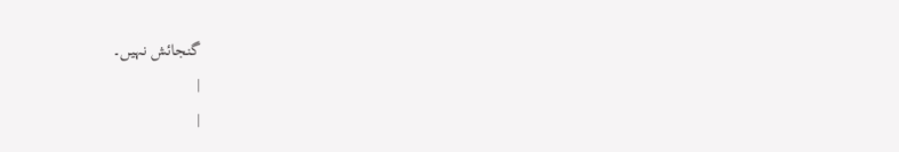گنجائش نہیں۔
|
|